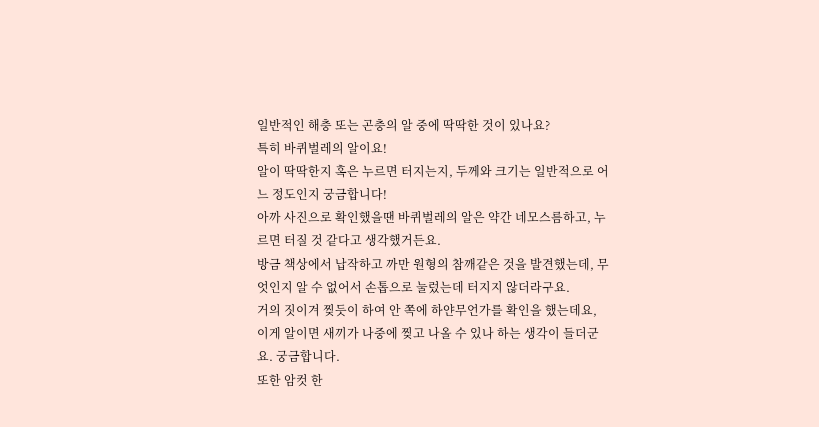일반적인 해충 또는 곤충의 알 중에 딱딱한 것이 있나요?
특히 바퀴벌레의 알이요!
알이 딱딱한지 혹은 누르면 터지는지, 두께와 크기는 일반적으로 어느 정도인지 궁금합니다!
아까 사진으로 확인했을땐 바퀴벌레의 알은 약간 네모스름하고, 누르면 터질 것 같다고 생각했거든요.
방금 책상에서 납작하고 까만 원형의 참깨같은 것을 발견했는데, 무엇인지 알 수 없어서 손톱으로 눌렀는데 터지지 않더라구요.
거의 짓이겨 찢듯이 하여 안 쪽에 하얀무언가를 확인을 했는데요,
이게 알이면 새끼가 나중에 찢고 나올 수 있나 하는 생각이 들더군요. 궁금합니다.
또한 암컷 한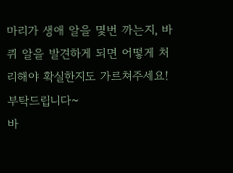마리가 생애 알을 몇번 까는지, 바퀴 알을 발견하게 되면 어떻게 처리해야 확실한지도 가르쳐주세요! 부탁드립니다~
바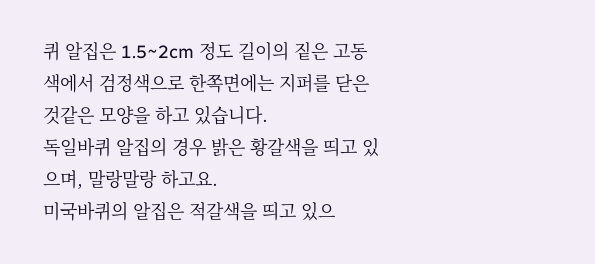퀴 알집은 1.5~2cm 정도 길이의 짙은 고동색에서 검정색으로 한쪽면에는 지퍼를 닫은 것같은 모양을 하고 있습니다.
독일바퀴 알집의 경우 밝은 황갈색을 띄고 있으며, 말랑말랑 하고요.
미국바퀴의 알집은 적갈색을 띄고 있으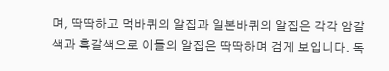며, 딱딱하고 먹바퀴의 알집과 일본바퀴의 알집은 각각 암갈색과 흑갈색으로 이들의 알집은 딱딱하며 검게 보입니다. 독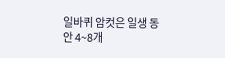일바퀴 암컷은 일생 동안 4~8개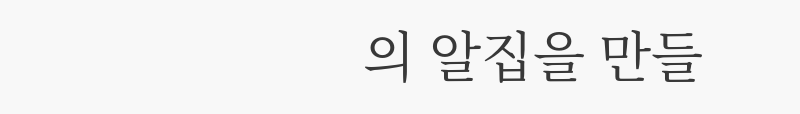의 알집을 만들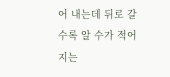어 내는데 뒤로 갈수록 알 수가 적어지는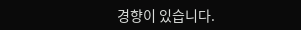경향이 있습니다.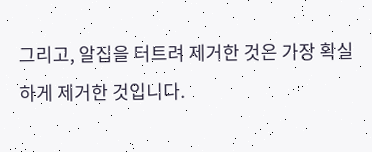그리고, 알집을 터트려 제거한 것은 가장 확실하게 제거한 것입니다.